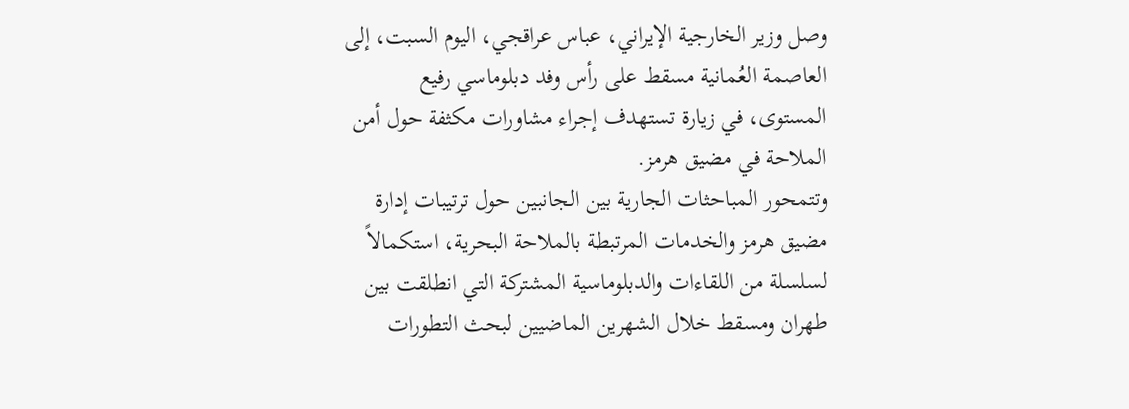وصل وزير الخارجية الإيراني، عباس عراقجي، اليوم السبت، إلى العاصمة العُمانية مسقط على رأس وفد دبلوماسي رفيع المستوى، في زيارة تستهدف إجراء مشاورات مكثفة حول أمن الملاحة في مضيق هرمز.
وتتمحور المباحثات الجارية بين الجانبين حول ترتيبات إدارة مضيق هرمز والخدمات المرتبطة بالملاحة البحرية، استكمالاً لسلسلة من اللقاءات والدبلوماسية المشتركة التي انطلقت بين طهران ومسقط خلال الشهرين الماضيين لبحث التطورات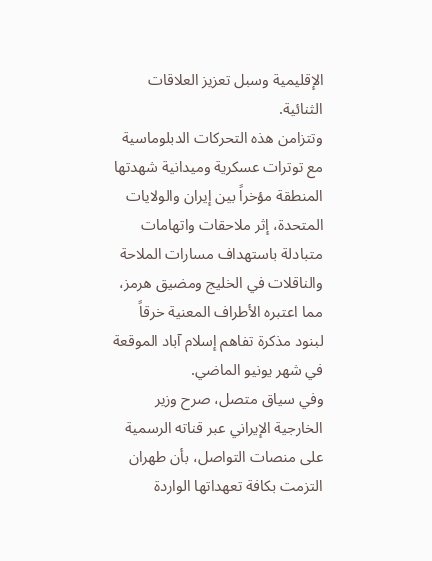الإقليمية وسبل تعزيز العلاقات الثنائية.
وتتزامن هذه التحركات الدبلوماسية مع توترات عسكرية وميدانية شهدتها المنطقة مؤخراً بين إيران والولايات المتحدة، إثر ملاحقات واتهامات متبادلة باستهداف مسارات الملاحة والناقلات في الخليج ومضيق هرمز، مما اعتبره الأطراف المعنية خرقاً لبنود مذكرة تفاهم إسلام آباد الموقعة في شهر يونيو الماضي.
وفي سياق متصل، صرح وزير الخارجية الإيراني عبر قناته الرسمية على منصات التواصل، بأن طهران التزمت بكافة تعهداتها الواردة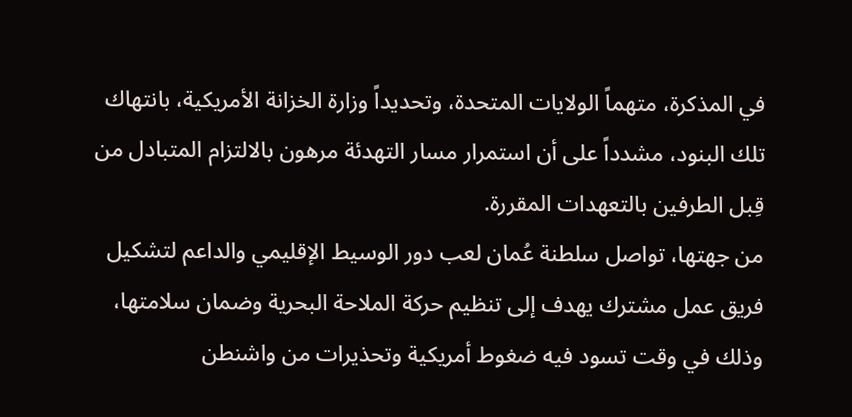في المذكرة، متهماً الولايات المتحدة، وتحديداً وزارة الخزانة الأمريكية، بانتهاك تلك البنود، مشدداً على أن استمرار مسار التهدئة مرهون بالالتزام المتبادل من قِبل الطرفين بالتعهدات المقررة.
من جهتها، تواصل سلطنة عُمان لعب دور الوسيط الإقليمي والداعم لتشكيل فريق عمل مشترك يهدف إلى تنظيم حركة الملاحة البحرية وضمان سلامتها، وذلك في وقت تسود فيه ضغوط أمريكية وتحذيرات من واشنطن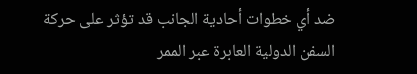ضد أي خطوات أحادية الجانب قد تؤثر على حركة السفن الدولية العابرة عبر الممر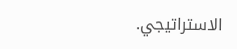الاستراتيجي.